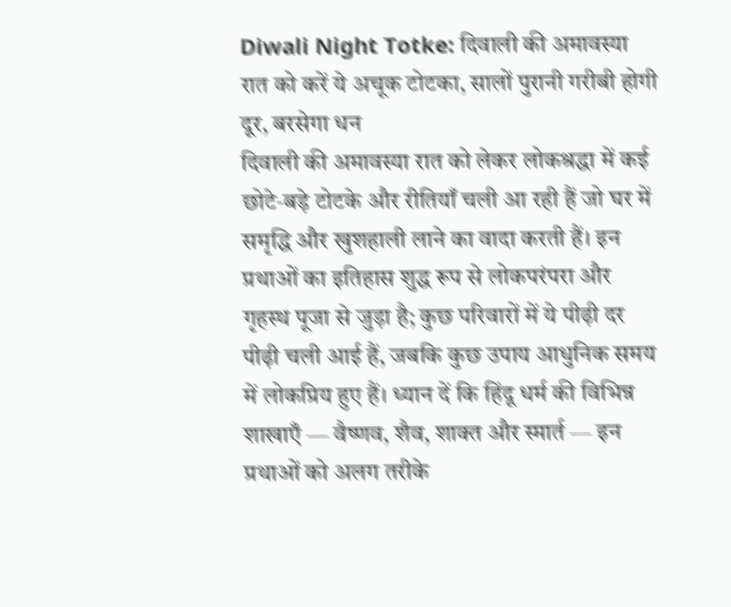Diwali Night Totke: दिवाली की अमावस्या रात को करें ये अचूक टोटका, सालों पुरानी गरीबी होगी दूर, बरसेगा धन
दिवाली की अमावस्या रात को लेकर लोकश्रद्धा में कई छोटे‑बड़े टोटके और रीतियाँ चली आ रही हैं जो घर में समृद्धि और खुशहाली लाने का वादा करती हैं। इन प्रथाओं का इतिहास शुद्ध रूप से लोकपरंपरा और गृहस्थ पूजा से जुड़ा है; कुछ परिवारों में ये पीढ़ी दर पीढ़ी चली आई हैं, जबकि कुछ उपाय आधुनिक समय में लोकप्रिय हुए हैं। ध्यान दें कि हिंदू धर्म की विभिन्न शाखाएँ — वैष्णव, शैव, शाक्त और स्मार्त — इन प्रथाओं को अलग तरीके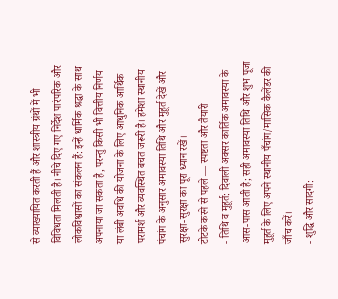से व्याख्यायित करती हैं और शास्त्रीय ग्रंथों में भी विविधता मिलती है। नीचे दिए गए निर्देश पारंपरिक और लोकविश्वासों का संकलन हैं: इन्हें धार्मिक श्रद्धा के साथ अपनाया जा सकता है, परन्तु किसी भी वित्तीय निर्णय या लंबी अवधि की योजना के लिए आधुनिक आर्थिक परामर्श और व्यवस्थित बचत जरूरी है। हमेशा स्थानीय पंचांग के अनुसार अमावस्या तिथि और मुहूर्त देखें और सुरक्षा‑सुरक्षा का पूरा ध्यान रखें।
टोटके करने से पहले — स्पष्टता और तैयारी
- तिथि व मुहूर्त: दिवाली अक्सर कार्तिक अमावस्या के आस‑पास आती है; सही अमावस्या तिथि और शुभ पूजा मुहूर्त के लिए अपने स्थानीय पँचांग/मासिक कैलेंडर की जाँच करें।
- शुद्धि और सादगी: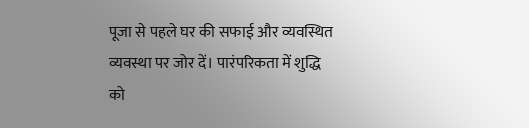पूजा से पहले घर की सफाई और व्यवस्थित व्यवस्था पर जोर दें। पारंपरिकता में शुद्धि को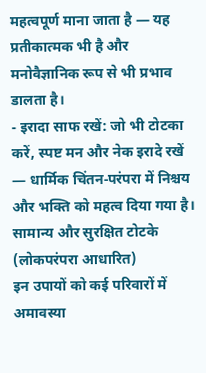महत्वपूर्ण माना जाता है — यह प्रतीकात्मक भी है और मनोवैज्ञानिक रूप से भी प्रभाव डालता है।
- इरादा साफ रखें: जो भी टोटका करें, स्पष्ट मन और नेक इरादे रखें — धार्मिक चिंतन‑परंपरा में निश्चय और भक्ति को महत्व दिया गया है।
सामान्य और सुरक्षित टोटके (लोकपरंपरा आधारित)
इन उपायों को कई परिवारों में अमावस्या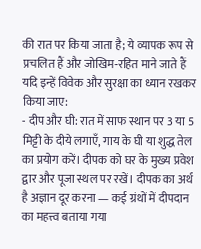की रात पर किया जाता है; ये व्यापक रूप से प्रचलित हैं और जोखिम‑रहित माने जाते हैं यदि इन्हें विवेक और सुरक्षा का ध्यान रखकर किया जाए:
- दीप और घी: रात में साफ स्थान पर 3 या 5 मिट्टी के दीये लगाएँ, गाय के घी या शुद्ध तेल का प्रयोग करें। दीपक को घर के मुख्य प्रवेश द्वार और पूजा स्थल पर रखें। दीपक का अर्थ है अज्ञान दूर करना — कई ग्रंथों में दीपदान का महत्त्व बताया गया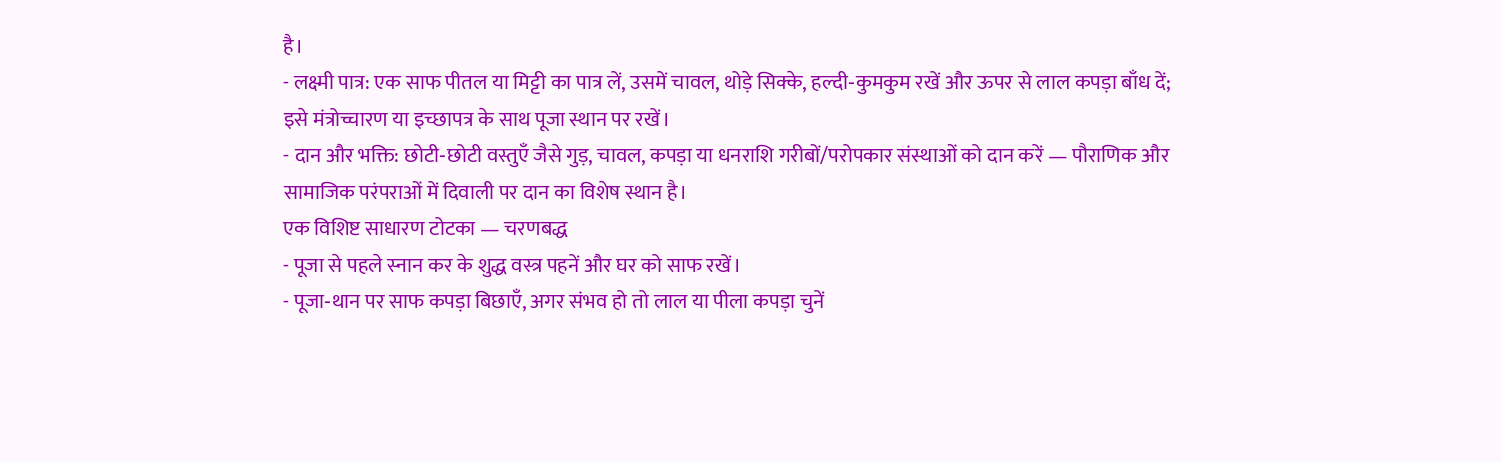है।
- लक्ष्मी पात्र: एक साफ पीतल या मिट्टी का पात्र लें, उसमें चावल, थोड़े सिक्के, हल्दी‑कुमकुम रखें और ऊपर से लाल कपड़ा बाँध दें; इसे मंत्रोच्चारण या इच्छापत्र के साथ पूजा स्थान पर रखें।
- दान और भक्ति: छोटी‑छोटी वस्तुएँ जैसे गुड़, चावल, कपड़ा या धनराशि गरीबों/परोपकार संस्थाओं को दान करें — पौराणिक और सामाजिक परंपराओं में दिवाली पर दान का विशेष स्थान है।
एक विशिष्ट साधारण टोटका — चरणबद्ध
- पूजा से पहले स्नान कर के शुद्ध वस्त्र पहनें और घर को साफ रखें।
- पूजा‑थान पर साफ कपड़ा बिछाएँ, अगर संभव हो तो लाल या पीला कपड़ा चुनें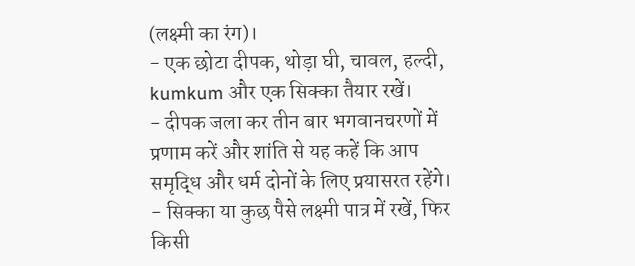(लक्ष्मी का रंग)।
- एक छोटा दीपक, थोड़ा घी, चावल, हल्दी, kumkum और एक सिक्का तैयार रखें।
- दीपक जला कर तीन बार भगवानचरणों में प्रणाम करें और शांति से यह कहें कि आप समृद्धि और धर्म दोनों के लिए प्रयासरत रहेंगे।
- सिक्का या कुछ पैसे लक्ष्मी पात्र में रखें, फिर किसी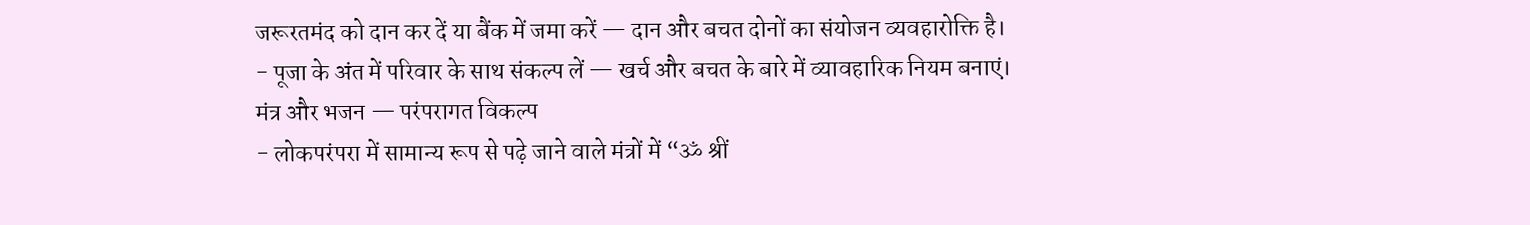जरूरतमंद को दान कर दें या बैंक में जमा करें — दान और बचत दोनों का संयोजन व्यवहारोक्ति है।
- पूजा के अंत में परिवार के साथ संकल्प लें — खर्च और बचत के बारे में व्यावहारिक नियम बनाएं।
मंत्र और भजन — परंपरागत विकल्प
- लोकपरंपरा में सामान्य रूप से पढ़े जाने वाले मंत्रों में “ॐ श्रीं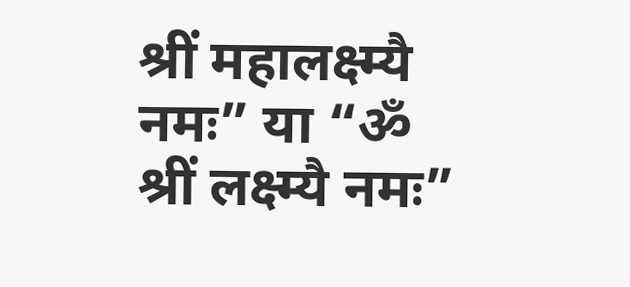श्रीं महालक्ष्म्यै नमः” या “ॐ श्रीं लक्ष्म्यै नमः”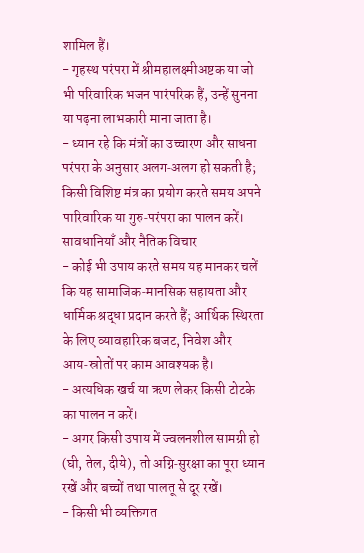शामिल हैं।
- गृहस्थ परंपरा में श्रीमहालक्ष्मीअष्टक या जो भी परिवारिक भजन पारंपरिक हैं, उन्हें सुनना या पढ़ना लाभकारी माना जाता है।
- ध्यान रहे कि मंत्रों का उच्चारण और साधना परंपरा के अनुसार अलग‑अलग हो सकती है; किसी विशिष्ट मंत्र का प्रयोग करते समय अपने पारिवारिक या गुरु‑परंपरा का पालन करें।
सावधानियाँ और नैतिक विचार
- कोई भी उपाय करते समय यह मानकर चलें कि यह सामाजिक‑मानसिक सहायता और धार्मिक श्रद्धा प्रदान करते हैं; आर्थिक स्थिरता के लिए व्यावहारिक बजट, निवेश और आय‑स्रोतों पर काम आवश्यक है।
- अत्यधिक खर्च या ऋण लेकर किसी टोटके का पालन न करें।
- अगर किसी उपाय में ज्वलनशील सामग्री हो (घी, तेल, दीये), तो अग्नि‑सुरक्षा का पूरा ध्यान रखें और बच्चों तथा पालतू से दूर रखें।
- किसी भी व्यक्तिगत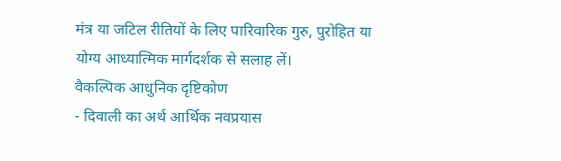मंत्र या जटिल रीतियों के लिए पारिवारिक गुरु, पुरोहित या योग्य आध्यात्मिक मार्गदर्शक से सलाह लें।
वैकल्पिक आधुनिक दृष्टिकोण
- दिवाली का अर्थ आर्थिक नवप्रयास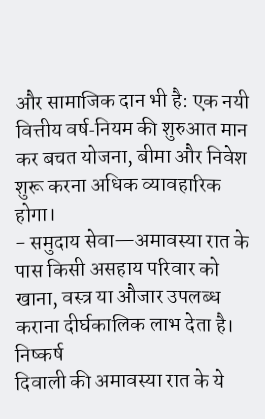और सामाजिक दान भी है: एक नयी वित्तीय वर्ष‑नियम की शुरुआत मान कर बचत योजना, बीमा और निवेश शुरू करना अधिक व्यावहारिक होगा।
- समुदाय सेवा—अमावस्या रात के पास किसी असहाय परिवार को खाना, वस्त्र या औजार उपलब्ध कराना दीर्घकालिक लाभ देता है।
निष्कर्ष
दिवाली की अमावस्या रात के ये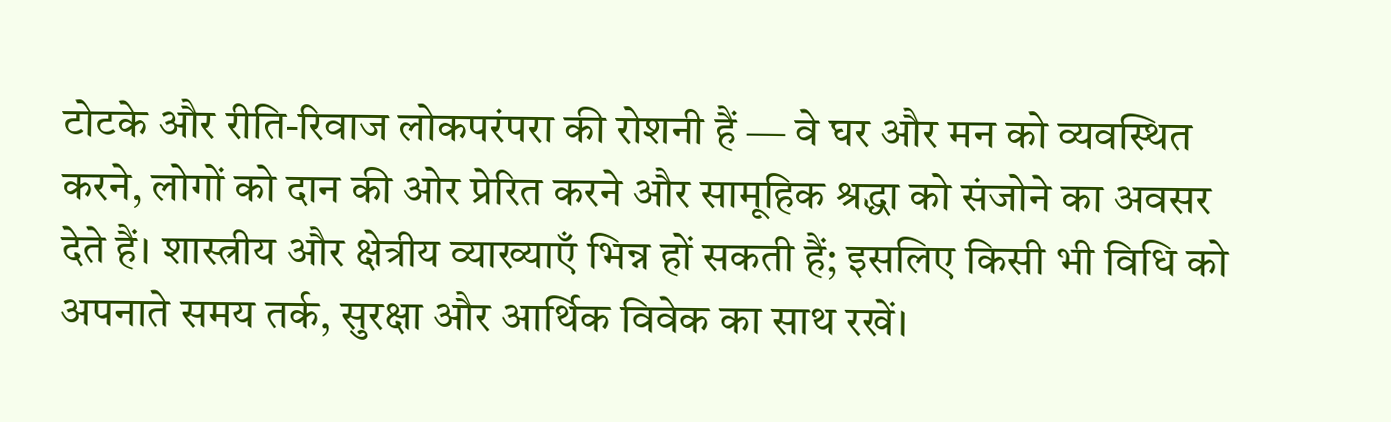टोटके और रीति‑रिवाज लोकपरंपरा की रोशनी हैं — वे घर और मन को व्यवस्थित करने, लोगों को दान की ओर प्रेरित करने और सामूहिक श्रद्धा को संजोने का अवसर देते हैं। शास्त्रीय और क्षेत्रीय व्याख्याएँ भिन्न हों सकती हैं; इसलिए किसी भी विधि को अपनाते समय तर्क, सुरक्षा और आर्थिक विवेक का साथ रखें।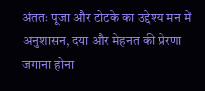अंततः पूजा और टोटके का उद्देश्य मन में अनुशासन, दया और मेहनत की प्रेरणा जगाना होना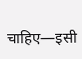चाहिए—इसी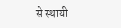से स्थायी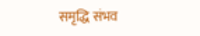समृद्धि संभव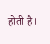होती है।